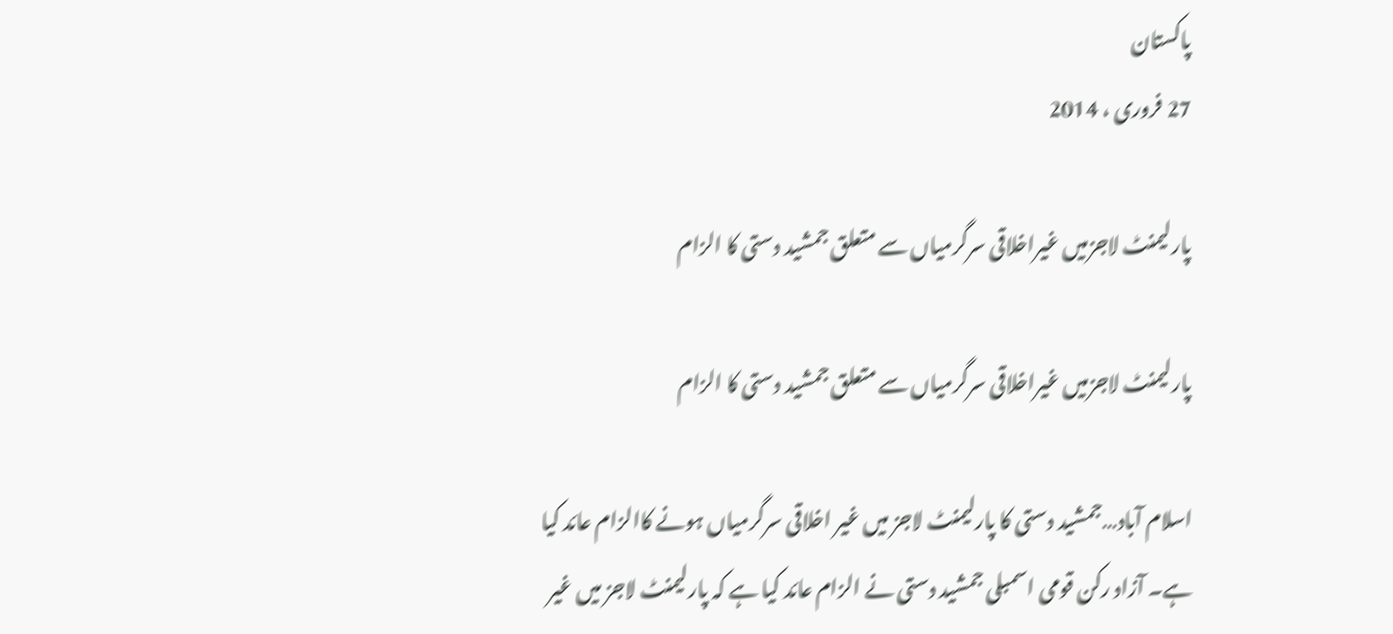پاکستان
27 فروری ، 2014

پارلیمنٹ لاجزمیں غیراخلاقی سرگرمیاں سے متعلق جمشید دستی کا الزام

پارلیمنٹ لاجزمیں غیراخلاقی سرگرمیاں سے متعلق جمشید دستی کا الزام

اسلام آباد…جمشید دستی کا پارلیمنٹ لاجز میں غیر اخلاقی سرگرمیاں ہونے کاالزام عائد کیا ہے۔ آزاد رکن قومی اسمبلی جمشید دستی نے الزام عائد کیا ہے کہ پارلیمنٹ لاجز میں غیر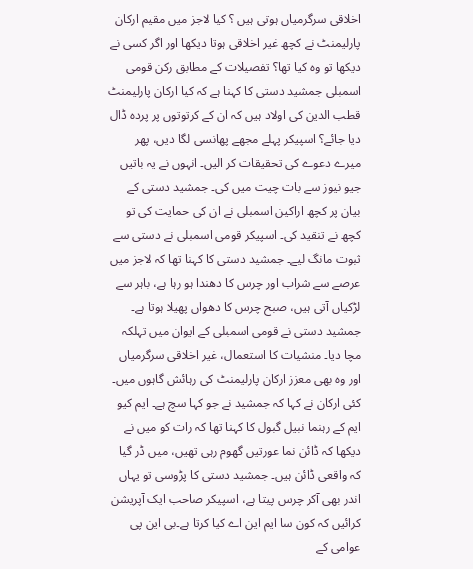اخلاقی سرگرمیاں ہوتی ہیں ؟ کیا لاجز میں مقیم ارکان پارلیمنٹ نے کچھ غیر اخلاقی ہوتا دیکھا اور اگر کسی نے دیکھا تو وہ کیا تھا؟ تفصیلات کے مطابق رکن قومی اسمبلی جمشید دستی کا کہنا ہے کہ کیا ارکان پارلیمنٹ قطب الدین کی اولاد ہیں کہ ان کے کرتوتوں پر پردہ ڈال دیا جائے؟ اسپیکر پہلے مجھے پھانسی لگا دیں، پھر میرے دعوے کی تحقیقات کر الیں۔ انہوں نے یہ باتیں جیو نیوز سے بات چیت میں کی۔ جمشید دستی کے بیان پر کچھ اراکین اسمبلی نے ان کی حمایت کی تو کچھ نے تنقید کی۔ اسپیکر قومی اسمبلی نے دستی سے ثبوت مانگ لیے۔ جمشید دستی کا کہنا تھا کہ لاجز میں عرصے سے شراب اور چرس کا دھندا ہو رہا ہے، باہر سے لڑکیاں آتی ہیں، صبح چرس کا دھواں پھیلا ہوتا ہے۔ جمشید دستی نے قومی اسمبلی کے ایوان میں تہلکہ مچا دیا۔ منشیات کا استعمال، غیر اخلاقی سرگرمیاں اور وہ بھی معزز ارکان پارلیمنٹ کی رہائش گاہوں میں۔ کئی ارکان نے کہا کہ جمشید نے جو کہا سچ ہے۔ ایم کیو ایم کے رہنما نبیل گبول کا کہنا تھا کہ رات کو میں نے دیکھا کہ ڈائن نما عورتیں گھوم رہی تھیں، میں ڈر گیا کہ واقعی ڈائن ہیں۔ جمشید دستی کا پڑوسی تو یہاں اندر بھی آکر چرس پیتا ہے، اسپیکر صاحب ایک آپریشن کرائیں کہ کون سا ایم این اے کیا کرتا ہے۔بی این پی عوامی کے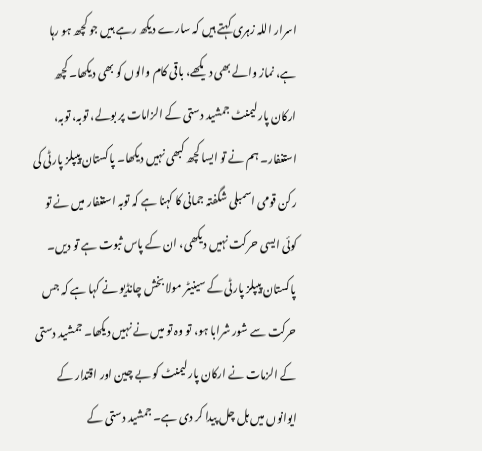اسرار اللہ زہری کہتے ہیں کہ سارے دیکھ رہے ہیں جو کچھ ہو رہا ہے، نماز والے بھی دیکھے، باقی کام والوں کو بھی دیکھا۔ کچھ ارکان پارلیمنٹ جمشید دستی کے الزامات پر بولے، توبہ، توبہ، استغفار۔ ہم نے تو ایسا کچھ کبھی نہیں دیکھا۔ پاکستان پیپلز پارٹی کی رکن قومی اسمبلی شگفتہ جمانی کا کہنا ہے کہ توبہ استغفار میں نے تو کوئی ایسی حرکت نہیں دیکھی، ان کے پاس ثبوت ہے تو دیں۔ پاکستان پیپلز پارٹی کے سینیٹر مولا بخش چانڈیو نے کہا ہے کہ جس حرکت سے شور شرابا ہو، تو وہ تو میں نے نہیں دیکھا۔ جمشید دستی کے الزمات نے ارکان پارلیمنٹ کو بے چین اور اقتدار کے ایوانوں میں ہل چل پیدا کر دی ہے۔ جمشید دستی کے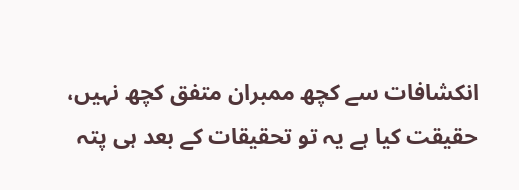انکشافات سے کچھ ممبران متفق کچھ نہیں، حقیقت کیا ہے یہ تو تحقیقات کے بعد ہی پتہ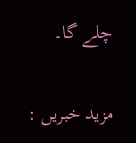چلے گا۔

مزید خبریں :